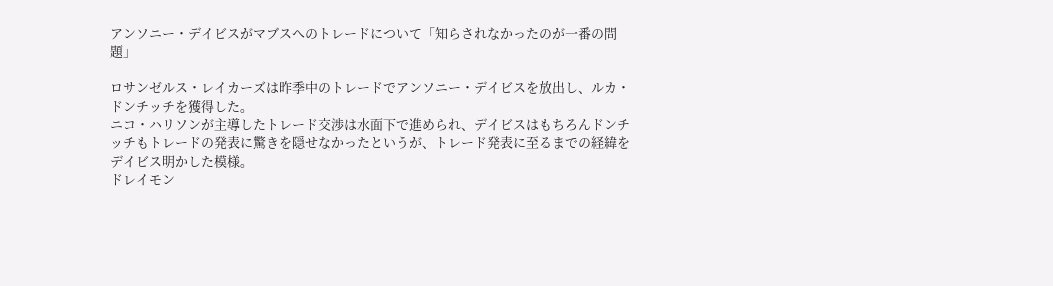アンソニー・デイビスがマブスへのトレードについて「知らされなかったのが一番の問題」

ロサンゼルス・レイカーズは昨季中のトレードでアンソニー・デイビスを放出し、ルカ・ドンチッチを獲得した。
ニコ・ハリソンが主導したトレード交渉は水面下で進められ、デイビスはもちろんドンチッチもトレードの発表に驚きを隠せなかったというが、トレード発表に至るまでの経緯をデイビス明かした模様。
ドレイモン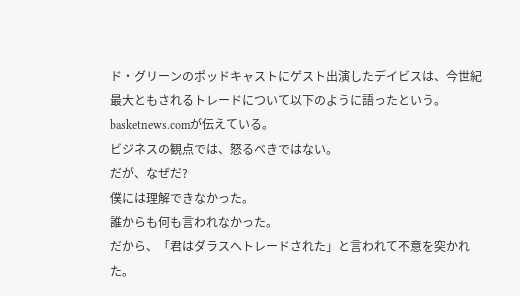ド・グリーンのポッドキャストにゲスト出演したデイビスは、今世紀最大ともされるトレードについて以下のように語ったという。basketnews.comが伝えている。
ビジネスの観点では、怒るべきではない。
だが、なぜだ?
僕には理解できなかった。
誰からも何も言われなかった。
だから、「君はダラスへトレードされた」と言われて不意を突かれた。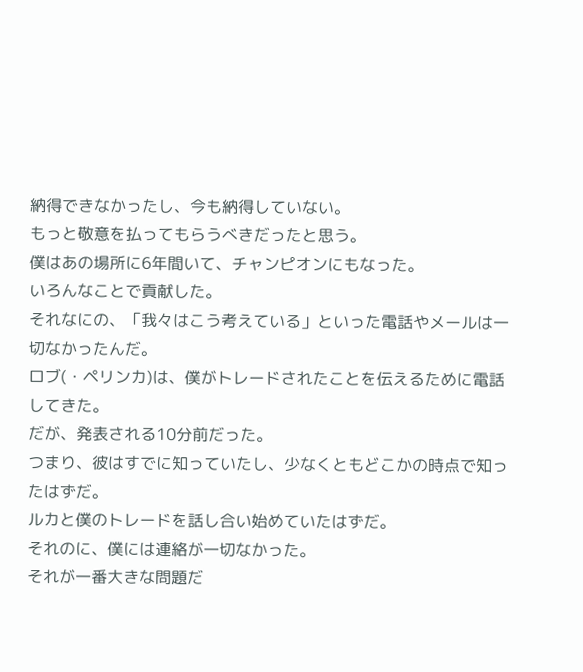納得できなかったし、今も納得していない。
もっと敬意を払ってもらうべきだったと思う。
僕はあの場所に6年間いて、チャンピオンにもなった。
いろんなことで貢献した。
それなにの、「我々はこう考えている」といった電話やメールは一切なかったんだ。
ロブ(・ペリンカ)は、僕がトレードされたことを伝えるために電話してきた。
だが、発表される10分前だった。
つまり、彼はすでに知っていたし、少なくともどこかの時点で知ったはずだ。
ルカと僕のトレードを話し合い始めていたはずだ。
それのに、僕には連絡が一切なかった。
それが一番大きな問題だ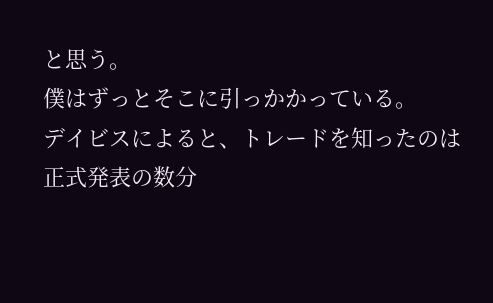と思う。
僕はずっとそこに引っかかっている。
デイビスによると、トレードを知ったのは正式発表の数分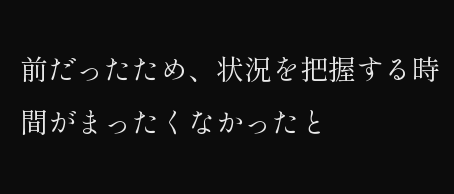前だったため、状況を把握する時間がまったくなかったと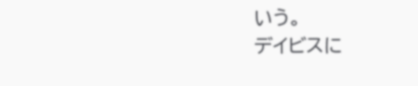いう。
デイビスに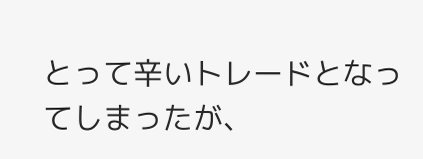とって辛いトレードとなってしまったが、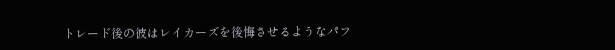トレード後の彼はレイカーズを後悔させるようなパフ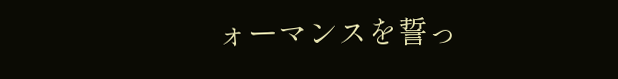ォーマンスを誓っ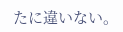たに違いない。